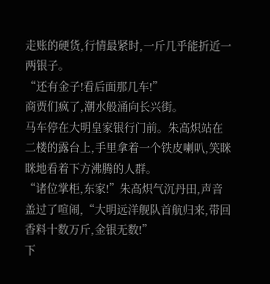走账的硬货,行情最紧时,一斤几乎能折近一两银子。
“还有金子!看后面那几车!”
商贾们疯了,潮水般涌向长兴街。
马车停在大明皇家银行门前。朱高炽站在二楼的露台上,手里拿着一个铁皮喇叭,笑眯眯地看着下方沸腾的人群。
“诸位掌柜,东家!”朱高炽气沉丹田,声音盖过了喧闹,“大明远洋舰队首航归来,带回香料十数万斤,金银无数!”
下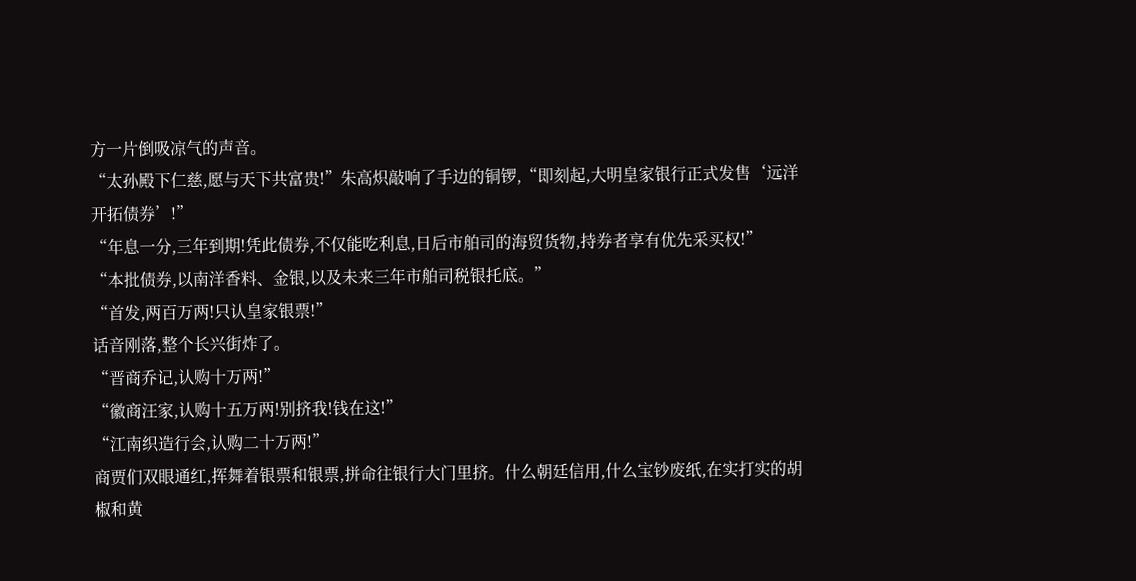方一片倒吸凉气的声音。
“太孙殿下仁慈,愿与天下共富贵!”朱高炽敲响了手边的铜锣,“即刻起,大明皇家银行正式发售‘远洋开拓债券’!”
“年息一分,三年到期!凭此债券,不仅能吃利息,日后市舶司的海贸货物,持券者享有优先采买权!”
“本批债券,以南洋香料、金银,以及未来三年市舶司税银托底。”
“首发,两百万两!只认皇家银票!”
话音刚落,整个长兴街炸了。
“晋商乔记,认购十万两!”
“徽商汪家,认购十五万两!别挤我!钱在这!”
“江南织造行会,认购二十万两!”
商贾们双眼通红,挥舞着银票和银票,拼命往银行大门里挤。什么朝廷信用,什么宝钞废纸,在实打实的胡椒和黄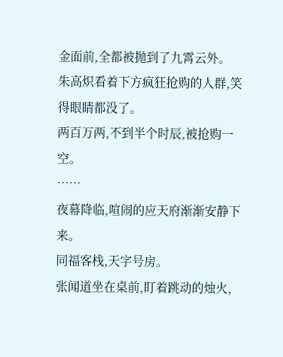金面前,全都被抛到了九霄云外。
朱高炽看着下方疯狂抢购的人群,笑得眼睛都没了。
两百万两,不到半个时辰,被抢购一空。
……
夜幕降临,喧闹的应天府渐渐安静下来。
同福客栈,天字号房。
张闻道坐在桌前,盯着跳动的烛火,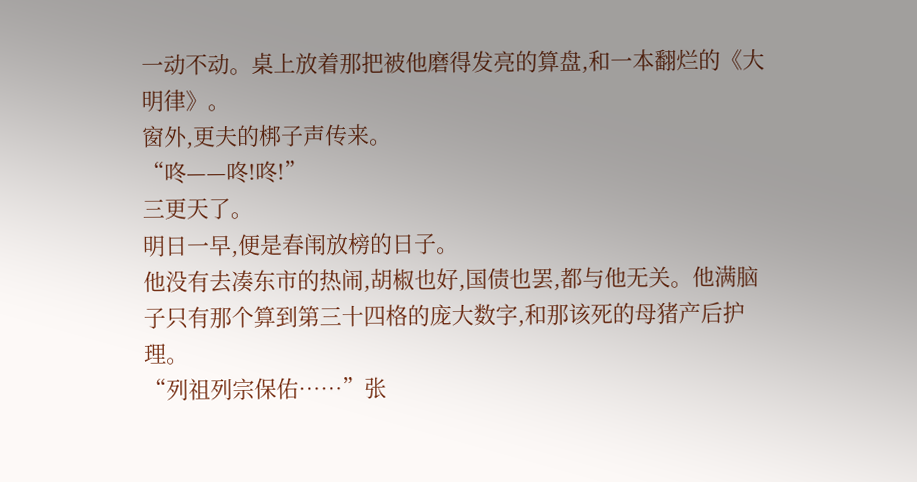一动不动。桌上放着那把被他磨得发亮的算盘,和一本翻烂的《大明律》。
窗外,更夫的梆子声传来。
“咚——咚!咚!”
三更天了。
明日一早,便是春闱放榜的日子。
他没有去凑东市的热闹,胡椒也好,国债也罢,都与他无关。他满脑子只有那个算到第三十四格的庞大数字,和那该死的母猪产后护理。
“列祖列宗保佑……”张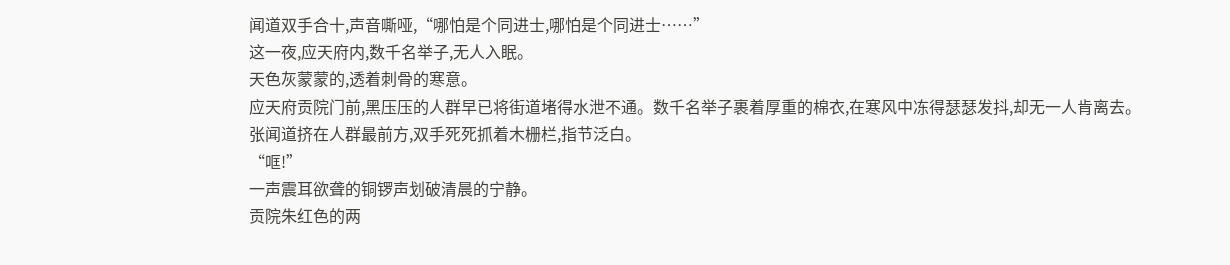闻道双手合十,声音嘶哑,“哪怕是个同进士,哪怕是个同进士……”
这一夜,应天府内,数千名举子,无人入眠。
天色灰蒙蒙的,透着刺骨的寒意。
应天府贡院门前,黑压压的人群早已将街道堵得水泄不通。数千名举子裹着厚重的棉衣,在寒风中冻得瑟瑟发抖,却无一人肯离去。
张闻道挤在人群最前方,双手死死抓着木栅栏,指节泛白。
“哐!”
一声震耳欲聋的铜锣声划破清晨的宁静。
贡院朱红色的两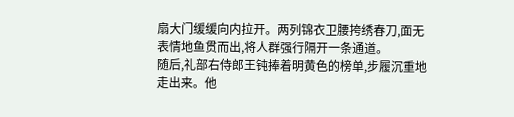扇大门缓缓向内拉开。两列锦衣卫腰挎绣春刀,面无表情地鱼贯而出,将人群强行隔开一条通道。
随后,礼部右侍郎王钝捧着明黄色的榜单,步履沉重地走出来。他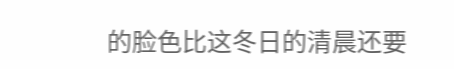的脸色比这冬日的清晨还要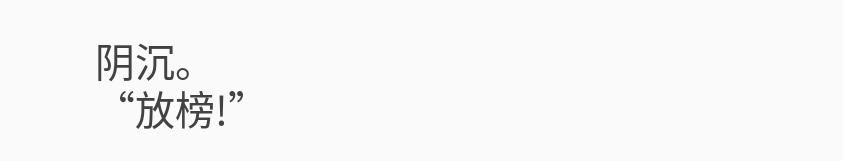阴沉。
“放榜!”